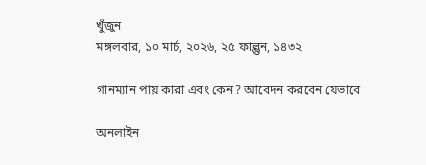খুঁজুন
মঙ্গলবার, ১০ মার্চ, ২০২৬, ২৫ ফাল্গুন, ১৪৩২

গানম্যান পায় কারা এবং কেন? আবেদন করবেন যেভাবে

অনলাইন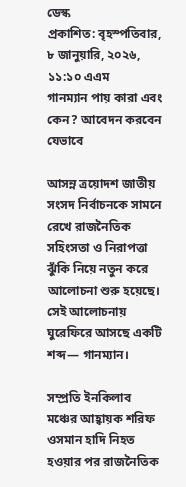ডেস্ক
প্রকাশিত: বৃহস্পতিবার, ৮ জানুয়ারি, ২০২৬, ১১:১০ এএম
গানম্যান পায় কারা এবং কেন? আবেদন করবেন যেভাবে

আসন্ন ত্রয়োদশ জাতীয় সংসদ নির্বাচনকে সামনে রেখে রাজনৈতিক সহিংসতা ও নিরাপত্তা ঝুঁকি নিয়ে নতুন করে আলোচনা শুরু হয়েছে। সেই আলোচনায় ঘুরেফিরে আসছে একটি শব্দ— গানম্যান।

সম্প্রতি ইনকিলাব মঞ্চের আহ্বায়ক শরিফ ওসমান হাদি নিহত হওয়ার পর রাজনৈতিক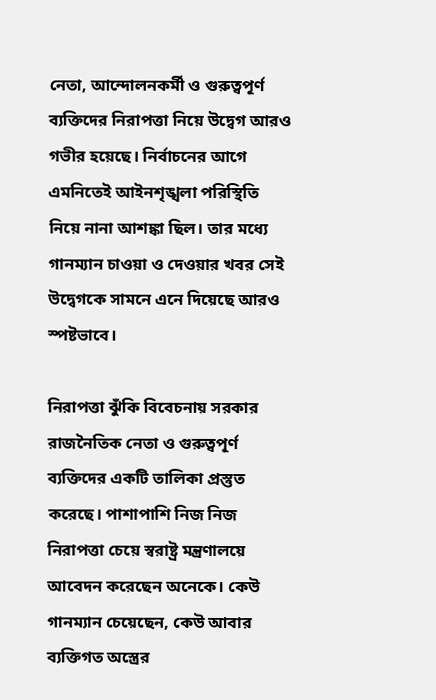নেতা, আন্দোলনকর্মী ও গুরুত্বপূর্ণ ব্যক্তিদের নিরাপত্তা নিয়ে উদ্বেগ আরও গভীর হয়েছে। নির্বাচনের আগে এমনিতেই আইনশৃঙ্খলা পরিস্থিতি নিয়ে নানা আশঙ্কা ছিল। তার মধ্যে গানম্যান চাওয়া ও দেওয়ার খবর সেই উদ্বেগকে সামনে এনে দিয়েছে আরও স্পষ্টভাবে।

নিরাপত্তা ঝুঁকি বিবেচনায় সরকার রাজনৈতিক নেতা ও গুরুত্বপূর্ণ ব্যক্তিদের একটি তালিকা প্রস্তুত করেছে। পাশাপাশি নিজ নিজ নিরাপত্তা চেয়ে স্বরাষ্ট্র মন্ত্রণালয়ে আবেদন করেছেন অনেকে। কেউ গানম্যান চেয়েছেন, কেউ আবার ব্যক্তিগত অস্ত্রের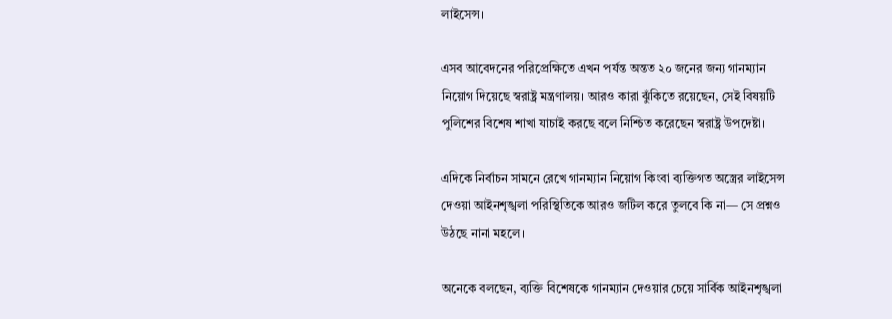লাইসেন্স।

এসব আবেদনের পরিপ্রেক্ষিতে এখন পর্যন্ত অন্তত ২০ জনের জন্য গানম্যান নিয়োগ দিয়েছে স্বরাষ্ট্র মন্ত্রণালয়। আরও কারা ঝুঁকিতে রয়েছেন, সেই বিষয়টি পুলিশের বিশেষ শাখা যাচাই করছে বলে নিশ্চিত করেছেন স্বরাষ্ট্র উপদেষ্টা।

এদিকে নির্বাচন সামনে রেখে গানম্যান নিয়োগ কিংবা ব্যক্তিগত অস্ত্রের লাইসেন্স দেওয়া আইনশৃঙ্খলা পরিস্থিতিকে আরও জটিল করে তুলবে কি না— সে প্রশ্নও উঠছে নানা মহলে।

অনেকে বলছেন, ব্যক্তি বিশেষকে গানম্যান দেওয়ার চেয়ে সার্বিক আইনশৃঙ্খলা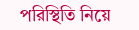পরিস্থিতি নিয়ে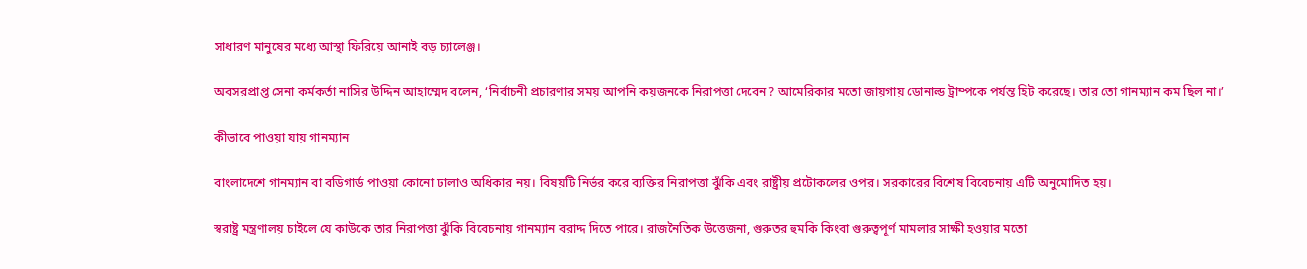সাধারণ মানুষের মধ্যে আস্থা ফিরিয়ে আনাই বড় চ্যালেঞ্জ।

অবসরপ্রাপ্ত সেনা কর্মকর্তা নাসির উদ্দিন আহাম্মেদ বলেন, ‘নির্বাচনী প্রচারণার সময় আপনি কয়জনকে নিরাপত্তা দেবেন? আমেরিকার মতো জায়গায় ডোনাল্ড ট্রাম্পকে পর্যন্ত হিট করেছে। তার তো গানম্যান কম ছিল না।’

কীভাবে পাওয়া যায় গানম্যান

বাংলাদেশে গানম্যান বা বডিগার্ড পাওয়া কোনো ঢালাও অধিকার নয়। বিষয়টি নির্ভর করে ব্যক্তির নিরাপত্তা ঝুঁকি এবং রাষ্ট্রীয় প্রটোকলের ওপর। সরকারের বিশেষ বিবেচনায় এটি অনুমোদিত হয়।

স্বরাষ্ট্র মন্ত্রণালয় চাইলে যে কাউকে তার নিরাপত্তা ঝুঁকি বিবেচনায় গানম্যান বরাদ্দ দিতে পারে। রাজনৈতিক উত্তেজনা, গুরুতর হুমকি কিংবা গুরুত্বপূর্ণ মামলার সাক্ষী হওয়ার মতো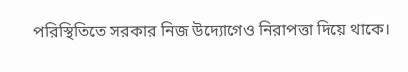পরিস্থিতিতে সরকার নিজ উদ্যোগেও নিরাপত্তা দিয়ে থাকে।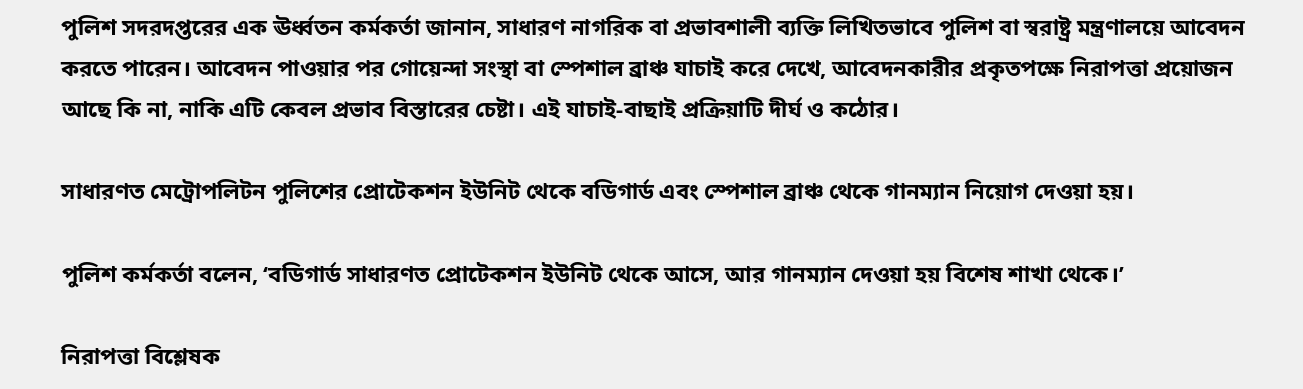পুলিশ সদরদপ্তরের এক ঊর্ধ্বতন কর্মকর্তা জানান, সাধারণ নাগরিক বা প্রভাবশালী ব্যক্তি লিখিতভাবে পুলিশ বা স্বরাষ্ট্র মন্ত্রণালয়ে আবেদন করতে পারেন। আবেদন পাওয়ার পর গোয়েন্দা সংস্থা বা স্পেশাল ব্রাঞ্চ যাচাই করে দেখে, আবেদনকারীর প্রকৃতপক্ষে নিরাপত্তা প্রয়োজন আছে কি না, নাকি এটি কেবল প্রভাব বিস্তারের চেষ্টা। এই যাচাই-বাছাই প্রক্রিয়াটি দীর্ঘ ও কঠোর।

সাধারণত মেট্রোপলিটন পুলিশের প্রোটেকশন ইউনিট থেকে বডিগার্ড এবং স্পেশাল ব্রাঞ্চ থেকে গানম্যান নিয়োগ দেওয়া হয়।

পুলিশ কর্মকর্তা বলেন, ‘বডিগার্ড সাধারণত প্রোটেকশন ইউনিট থেকে আসে, আর গানম্যান দেওয়া হয় বিশেষ শাখা থেকে।’

নিরাপত্তা বিশ্লেষক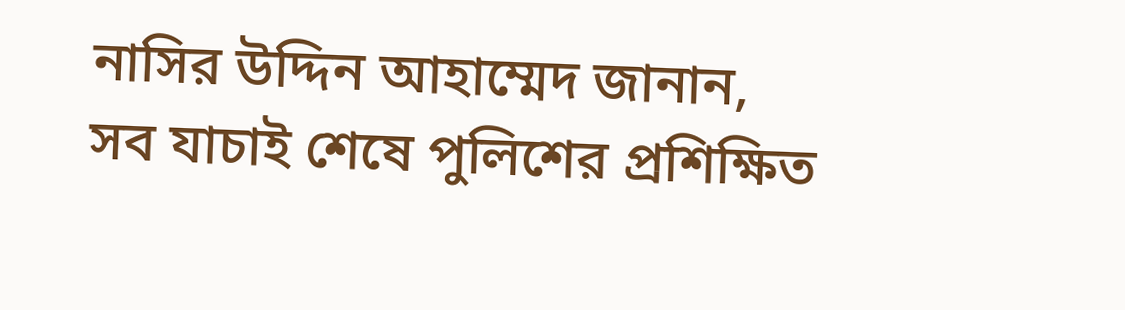নাসির উদ্দিন আহাম্মেদ জানান, সব যাচাই শেষে পুলিশের প্রশিক্ষিত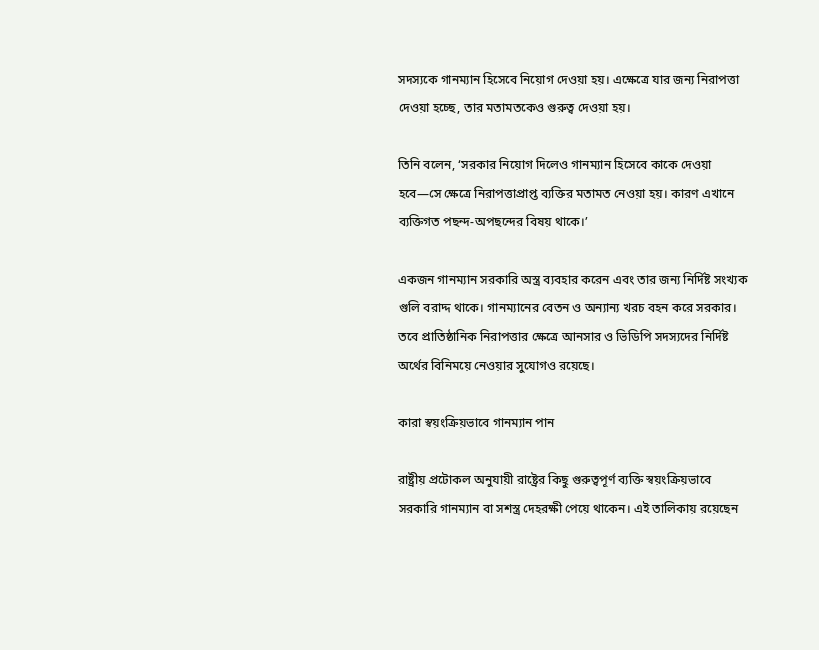সদস্যকে গানম্যান হিসেবে নিয়োগ দেওয়া হয়। এক্ষেত্রে যার জন্য নিরাপত্তা দেওয়া হচ্ছে, তার মতামতকেও গুরুত্ব দেওয়া হয়।

তিনি বলেন, ‘সরকার নিয়োগ দিলেও গানম্যান হিসেবে কাকে দেওয়া হবে—সে ক্ষেত্রে নিরাপত্তাপ্রাপ্ত ব্যক্তির মতামত নেওয়া হয়। কারণ এখানে ব্যক্তিগত পছন্দ-অপছন্দের বিষয় থাকে।’

একজন গানম্যান সরকারি অস্ত্র ব্যবহার করেন এবং তার জন্য নির্দিষ্ট সংখ্যক গুলি বরাদ্দ থাকে। গানম্যানের বেতন ও অন্যান্য খরচ বহন করে সরকার। তবে প্রাতিষ্ঠানিক নিরাপত্তার ক্ষেত্রে আনসার ও ভিডিপি সদস্যদের নির্দিষ্ট অর্থের বিনিময়ে নেওয়ার সুযোগও রয়েছে।

কারা স্বয়ংক্রিয়ভাবে গানম্যান পান

রাষ্ট্রীয় প্রটোকল অনুযায়ী রাষ্ট্রের কিছু গুরুত্বপূর্ণ ব্যক্তি স্বয়ংক্রিয়ভাবে সরকারি গানম্যান বা সশস্ত্র দেহরক্ষী পেয়ে থাকেন। এই তালিকায় রয়েছেন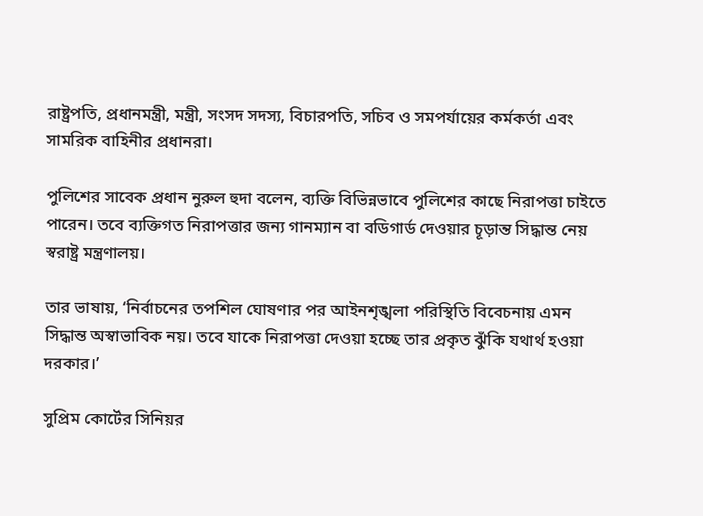রাষ্ট্রপতি, প্রধানমন্ত্রী, মন্ত্রী, সংসদ সদস্য, বিচারপতি, সচিব ও সমপর্যায়ের কর্মকর্তা এবং সামরিক বাহিনীর প্রধানরা।

পুলিশের সাবেক প্রধান নুরুল হুদা বলেন, ব্যক্তি বিভিন্নভাবে পুলিশের কাছে নিরাপত্তা চাইতে পারেন। তবে ব্যক্তিগত নিরাপত্তার জন্য গানম্যান বা বডিগার্ড দেওয়ার চূড়ান্ত সিদ্ধান্ত নেয় স্বরাষ্ট্র মন্ত্রণালয়।

তার ভাষায়, ‘নির্বাচনের তপশিল ঘোষণার পর আইনশৃঙ্খলা পরিস্থিতি বিবেচনায় এমন সিদ্ধান্ত অস্বাভাবিক নয়। তবে যাকে নিরাপত্তা দেওয়া হচ্ছে তার প্রকৃত ঝুঁকি যথার্থ হওয়া দরকার।’

সুপ্রিম কোর্টের সিনিয়র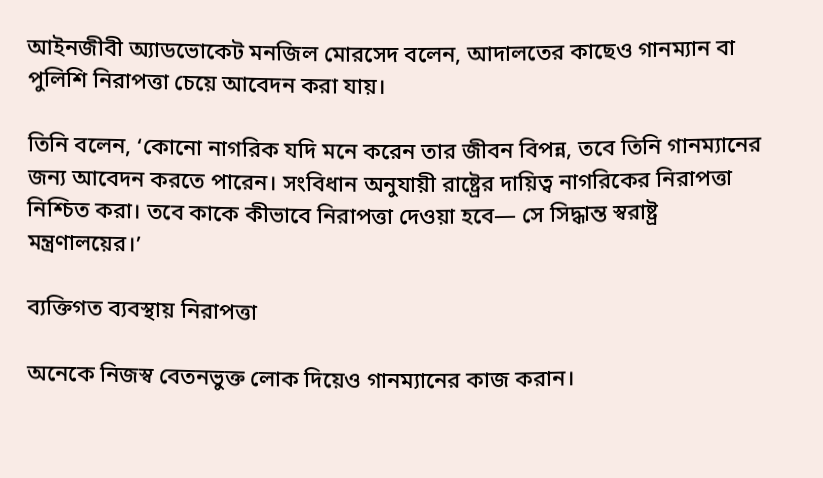আইনজীবী অ্যাডভোকেট মনজিল মোরসেদ বলেন, আদালতের কাছেও গানম্যান বা পুলিশি নিরাপত্তা চেয়ে আবেদন করা যায়।

তিনি বলেন, ‘কোনো নাগরিক যদি মনে করেন তার জীবন বিপন্ন, তবে তিনি গানম্যানের জন্য আবেদন করতে পারেন। সংবিধান অনুযায়ী রাষ্ট্রের দায়িত্ব নাগরিকের নিরাপত্তা নিশ্চিত করা। তবে কাকে কীভাবে নিরাপত্তা দেওয়া হবে— সে সিদ্ধান্ত স্বরাষ্ট্র মন্ত্রণালয়ের।’

ব্যক্তিগত ব্যবস্থায় নিরাপত্তা

অনেকে নিজস্ব বেতনভুক্ত লোক দিয়েও গানম্যানের কাজ করান।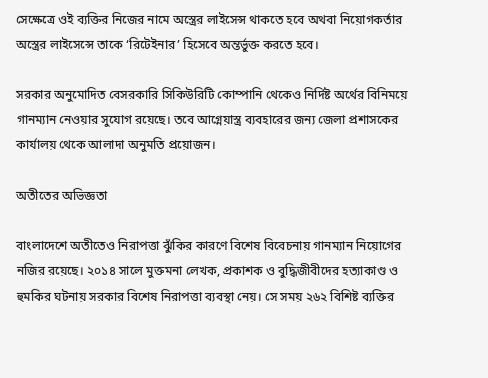সেক্ষেত্রে ওই ব্যক্তির নিজের নামে অস্ত্রের লাইসেন্স থাকতে হবে অথবা নিয়োগকর্তার অস্ত্রের লাইসেন্সে তাকে ‘রিটেইনার’ হিসেবে অন্তর্ভুক্ত করতে হবে।

সরকার অনুমোদিত বেসরকারি সিকিউরিটি কোম্পানি থেকেও নির্দিষ্ট অর্থের বিনিময়ে গানম্যান নেওয়ার সুযোগ রয়েছে। তবে আগ্নেয়াস্ত্র ব্যবহারের জন্য জেলা প্রশাসকের কার্যালয় থেকে আলাদা অনুমতি প্রয়োজন।

অতীতের অভিজ্ঞতা

বাংলাদেশে অতীতেও নিরাপত্তা ঝুঁকির কারণে বিশেষ বিবেচনায় গানম্যান নিয়োগের নজির রয়েছে। ২০১৪ সালে মুক্তমনা লেখক, প্রকাশক ও বুদ্ধিজীবীদের হত্যাকাণ্ড ও হুমকির ঘটনায় সরকার বিশেষ নিরাপত্তা ব্যবস্থা নেয়। সে সময় ২৬২ বিশিষ্ট ব্যক্তির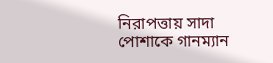নিরাপত্তায় সাদা পোশাকে গানম্যান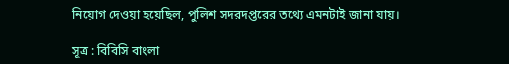নিয়োগ দেওয়া হয়েছিল, পুলিশ সদরদপ্তরের তথ্যে এমনটাই জানা যায়।

সূত্র : বিবিসি বাংলা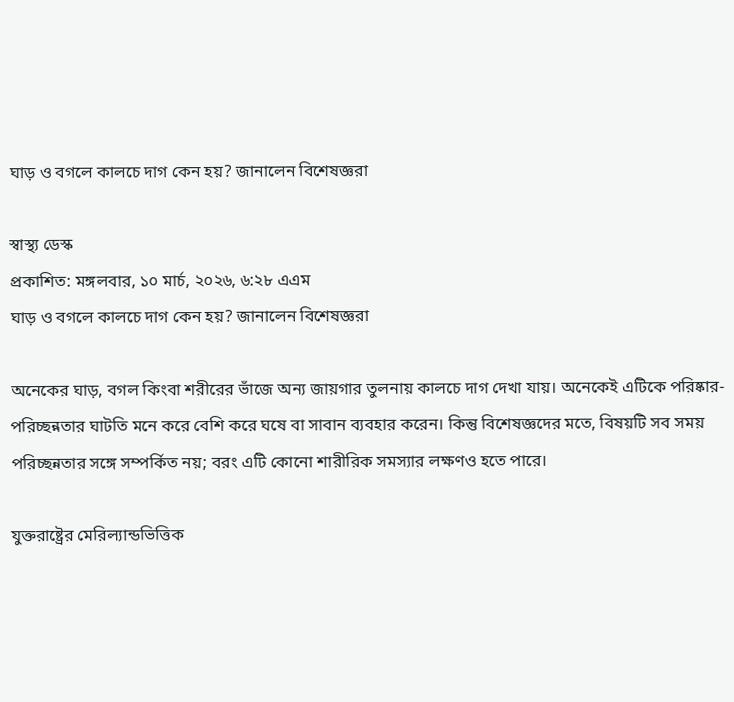ঘাড় ও বগলে কালচে দাগ কেন হয়? জানালেন বিশেষজ্ঞরা

স্বাস্থ্য ডেস্ক
প্রকাশিত: মঙ্গলবার, ১০ মার্চ, ২০২৬, ৬:২৮ এএম
ঘাড় ও বগলে কালচে দাগ কেন হয়? জানালেন বিশেষজ্ঞরা

অনেকের ঘাড়, বগল কিংবা শরীরের ভাঁজে অন্য জায়গার তুলনায় কালচে দাগ দেখা যায়। অনেকেই এটিকে পরিষ্কার-পরিচ্ছন্নতার ঘাটতি মনে করে বেশি করে ঘষে বা সাবান ব্যবহার করেন। কিন্তু বিশেষজ্ঞদের মতে, বিষয়টি সব সময় পরিচ্ছন্নতার সঙ্গে সম্পর্কিত নয়; বরং এটি কোনো শারীরিক সমস্যার লক্ষণও হতে পারে।

যুক্তরাষ্ট্রের মেরিল্যান্ডভিত্তিক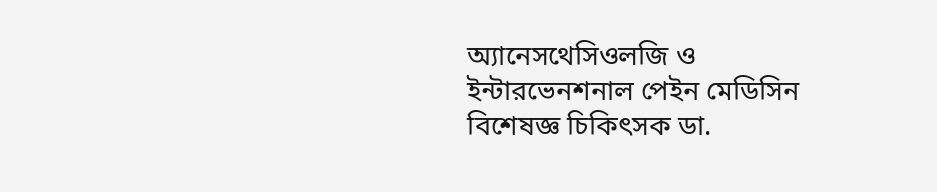অ্যানেসথেসিওলজি ও ইন্টারভেনশনাল পেইন মেডিসিন বিশেষজ্ঞ চিকিৎসক ডা.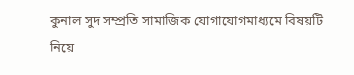কুনাল সুদ সম্প্রতি সামাজিক যোগাযোগমাধ্যমে বিষয়টি নিয়ে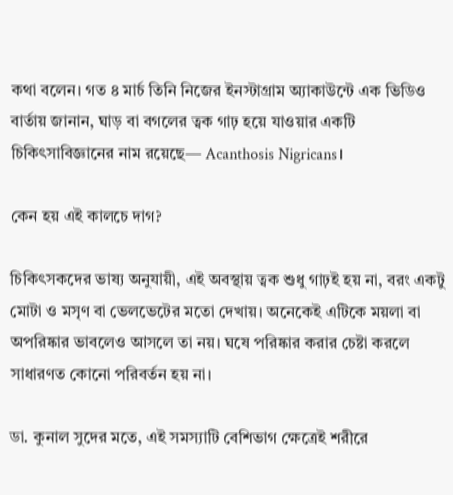কথা বলেন। গত ৪ মার্চ তিনি নিজের ইনস্টাগ্রাম অ্যাকাউন্টে এক ভিডিও বার্তায় জানান, ঘাড় বা বগলের ত্বক গাঢ় হয়ে যাওয়ার একটি চিকিৎসাবিজ্ঞানের নাম রয়েছে— Acanthosis Nigricans।

কেন হয় এই কালচে দাগ?

চিকিৎসকদের ভাষ্য অনুযায়ী, এই অবস্থায় ত্বক শুধু গাঢ়ই হয় না, বরং একটু মোটা ও মসৃণ বা ভেলভেটের মতো দেখায়। অনেকেই এটিকে ময়লা বা অপরিষ্কার ভাবলেও আসলে তা নয়। ঘষে পরিষ্কার করার চেষ্টা করলে সাধারণত কোনো পরিবর্তন হয় না।

ডা. কুনাল সুদের মতে, এই সমস্যাটি বেশিভাগ ক্ষেত্রেই শরীরে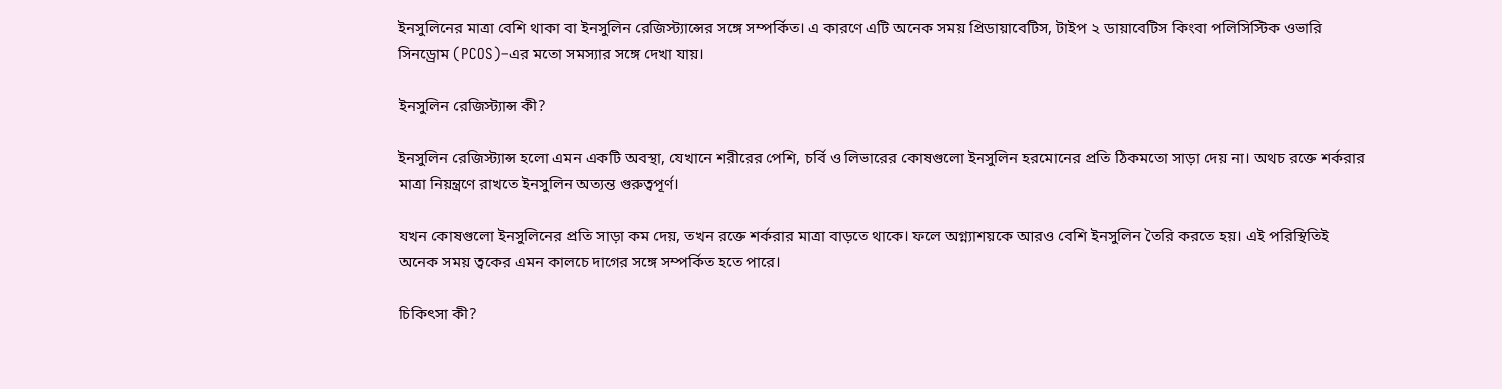ইনসুলিনের মাত্রা বেশি থাকা বা ইনসুলিন রেজিস্ট্যান্সের সঙ্গে সম্পর্কিত। এ কারণে এটি অনেক সময় প্রিডায়াবেটিস, টাইপ ২ ডায়াবেটিস কিংবা পলিসিস্টিক ওভারি সিনড্রোম (PCOS)–এর মতো সমস্যার সঙ্গে দেখা যায়।

ইনসুলিন রেজিস্ট্যান্স কী?

ইনসুলিন রেজিস্ট্যান্স হলো এমন একটি অবস্থা, যেখানে শরীরের পেশি, চর্বি ও লিভারের কোষগুলো ইনসুলিন হরমোনের প্রতি ঠিকমতো সাড়া দেয় না। অথচ রক্তে শর্করার মাত্রা নিয়ন্ত্রণে রাখতে ইনসুলিন অত্যন্ত গুরুত্বপূর্ণ।

যখন কোষগুলো ইনসুলিনের প্রতি সাড়া কম দেয়, তখন রক্তে শর্করার মাত্রা বাড়তে থাকে। ফলে অগ্ন্যাশয়কে আরও বেশি ইনসুলিন তৈরি করতে হয়। এই পরিস্থিতিই অনেক সময় ত্বকের এমন কালচে দাগের সঙ্গে সম্পর্কিত হতে পারে।

চিকিৎসা কী?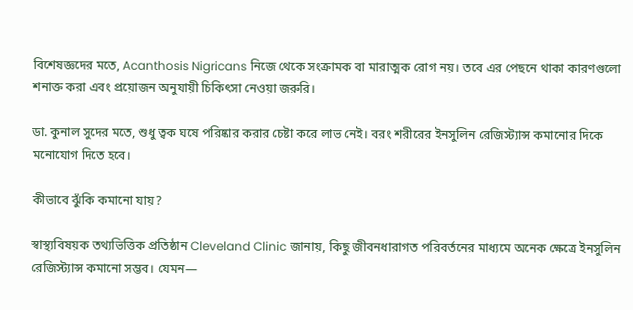বিশেষজ্ঞদের মতে, Acanthosis Nigricans নিজে থেকে সংক্রামক বা মারাত্মক রোগ নয়। তবে এর পেছনে থাকা কারণগুলো শনাক্ত করা এবং প্রয়োজন অনুযায়ী চিকিৎসা নেওয়া জরুরি।

ডা. কুনাল সুদের মতে, শুধু ত্বক ঘষে পরিষ্কার করার চেষ্টা করে লাভ নেই। বরং শরীরের ইনসুলিন রেজিস্ট্যান্স কমানোর দিকে মনোযোগ দিতে হবে।

কীভাবে ঝুঁকি কমানো যায়?

স্বাস্থ্যবিষয়ক তথ্যভিত্তিক প্রতিষ্ঠান Cleveland Clinic জানায়, কিছু জীবনধারাগত পরিবর্তনের মাধ্যমে অনেক ক্ষেত্রে ইনসুলিন রেজিস্ট্যান্স কমানো সম্ভব। যেমন—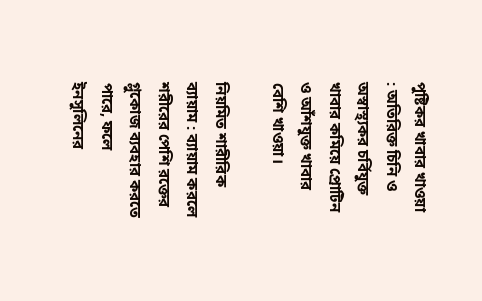পুষ্টিকর খাবার খাওয়া : অতিরিক্ত চিনি ও অস্বাস্থ্যকর চর্বিযুক্ত খাবার কমিয়ে প্রোটিন ও আঁশযুক্ত খাবার বেশি খাওয়া।

নিয়মিত শারীরিক ব্যায়াম : ব্যায়াম করলে শরীরের পেশি রক্তের গ্লুকোজ ব্যবহার করতে পারে, ফলে ইনসুলিনের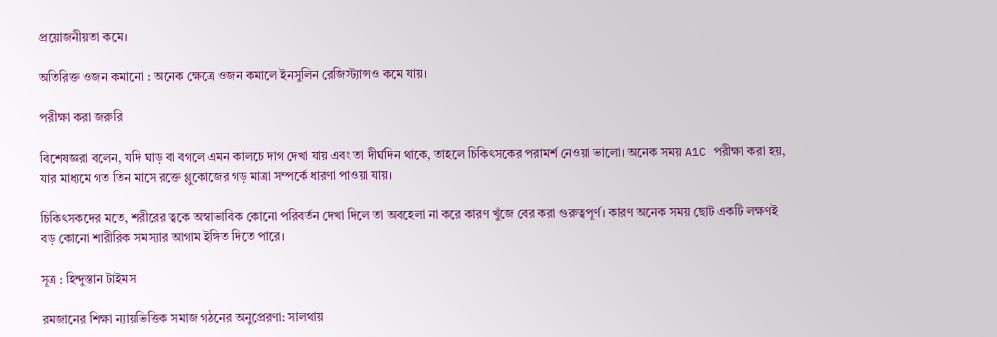প্রয়োজনীয়তা কমে।

অতিরিক্ত ওজন কমানো : অনেক ক্ষেত্রে ওজন কমালে ইনসুলিন রেজিস্ট্যান্সও কমে যায়।

পরীক্ষা করা জরুরি

বিশেষজ্ঞরা বলেন, যদি ঘাড় বা বগলে এমন কালচে দাগ দেখা যায় এবং তা দীর্ঘদিন থাকে, তাহলে চিকিৎসকের পরামর্শ নেওয়া ভালো। অনেক সময় A1C পরীক্ষা করা হয়, যার মাধ্যমে গত তিন মাসে রক্তে গ্লুকোজের গড় মাত্রা সম্পর্কে ধারণা পাওয়া যায়।

চিকিৎসকদের মতে, শরীরের ত্বকে অস্বাভাবিক কোনো পরিবর্তন দেখা দিলে তা অবহেলা না করে কারণ খুঁজে বের করা গুরুত্বপূর্ণ। কারণ অনেক সময় ছোট একটি লক্ষণই বড় কোনো শারীরিক সমস্যার আগাম ইঙ্গিত দিতে পারে।

সূত্র : হিন্দুস্তান টাইমস

রমজানের শিক্ষা ন্যায়ভিত্তিক সমাজ গঠনের অনুপ্রেরণা: সালথায়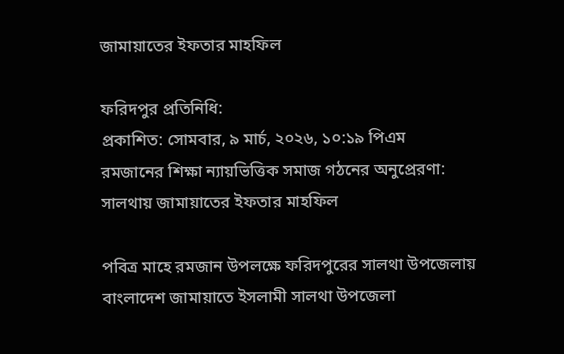জামায়াতের ইফতার মাহফিল

ফরিদপুর প্রতিনিধি:
প্রকাশিত: সোমবার, ৯ মার্চ, ২০২৬, ১০:১৯ পিএম
রমজানের শিক্ষা ন্যায়ভিত্তিক সমাজ গঠনের অনুপ্রেরণা: সালথায় জামায়াতের ইফতার মাহফিল

পবিত্র মাহে রমজান উপলক্ষে ফরিদপুরের সালথা উপজেলায় বাংলাদেশ জামায়াতে ইসলামী সালথা উপজেলা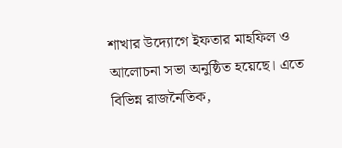শাখার উদ্যোগে ইফতার মাহফিল ও আলোচনা সভা অনুষ্ঠিত হয়েছে। এতে বিভিন্ন রাজনৈতিক,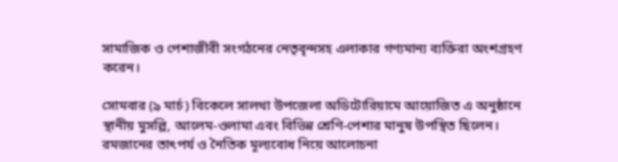সামাজিক ও পেশাজীবী সংগঠনের নেতৃবৃন্দসহ এলাকার গণ্যমান্য ব্যক্তিরা অংশগ্রহণ করেন।

সোমবার (৯ মার্চ) বিকেলে সালথা উপজেলা অডিটোরিয়ামে আয়োজিত এ অনুষ্ঠানে স্থানীয় মুসল্লি, আলেম-ওলামা এবং বিভিন্ন শ্রেণি-পেশার মানুষ উপস্থিত ছিলেন। রমজানের তাৎপর্য ও নৈতিক মূল্যবোধ নিয়ে আলোচনা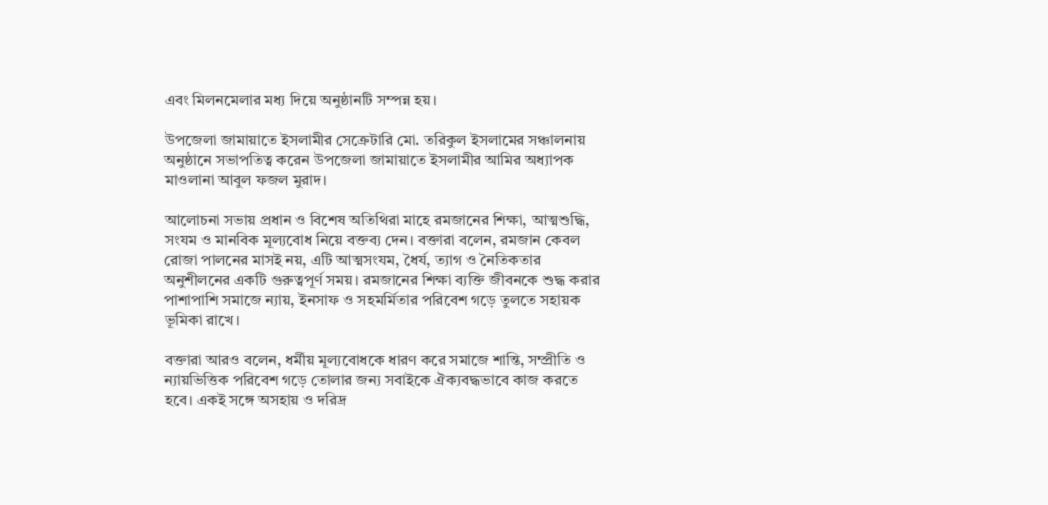এবং মিলনমেলার মধ্য দিয়ে অনুষ্ঠানটি সম্পন্ন হয়।

উপজেলা জামায়াতে ইসলামীর সেক্রেটারি মো. তরিকুল ইসলামের সঞ্চালনায় অনুষ্ঠানে সভাপতিত্ব করেন উপজেলা জামায়াতে ইসলামীর আমির অধ্যাপক মাওলানা আবুল ফজল মুরাদ।

আলোচনা সভায় প্রধান ও বিশেষ অতিথিরা মাহে রমজানের শিক্ষা, আত্মশুদ্ধি, সংযম ও মানবিক মূল্যবোধ নিয়ে বক্তব্য দেন। বক্তারা বলেন, রমজান কেবল রোজা পালনের মাসই নয়, এটি আত্মসংযম, ধৈর্য, ত্যাগ ও নৈতিকতার অনুশীলনের একটি গুরুত্বপূর্ণ সময়। রমজানের শিক্ষা ব্যক্তি জীবনকে শুদ্ধ করার পাশাপাশি সমাজে ন্যায়, ইনসাফ ও সহমর্মিতার পরিবেশ গড়ে তুলতে সহায়ক ভূমিকা রাখে।

বক্তারা আরও বলেন, ধর্মীয় মূল্যবোধকে ধারণ করে সমাজে শান্তি, সম্প্রীতি ও ন্যায়ভিত্তিক পরিবেশ গড়ে তোলার জন্য সবাইকে ঐক্যবদ্ধভাবে কাজ করতে হবে। একই সঙ্গে অসহায় ও দরিদ্র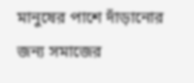মানুষের পাশে দাঁড়ানোর জন্য সমাজের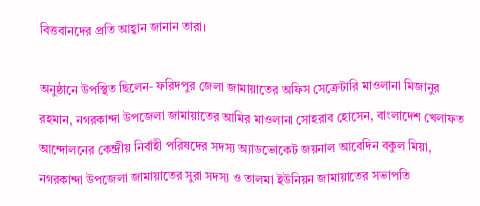বিত্তবানদের প্রতি আহ্বান জানান তারা।

অনুষ্ঠানে উপস্থিত ছিলেন- ফরিদপুর জেলা জামায়াতের অফিস সেক্রেটারি মাওলানা মিজানুর রহমান, নগরকান্দা উপজেলা জামায়াতের আমির মাওলানা সোহরাব হোসেন, বাংলাদেশ খেলাফত আন্দোলনের কেন্দ্রীয় নির্বাহী পরিষদের সদস্য অ্যাডভোকেট জয়নাল আবেদিন বকুল মিয়া, নগরকান্দা উপজেলা জামায়াতের সুরা সদস্য ও তালমা ইউনিয়ন জামায়াতের সভাপতি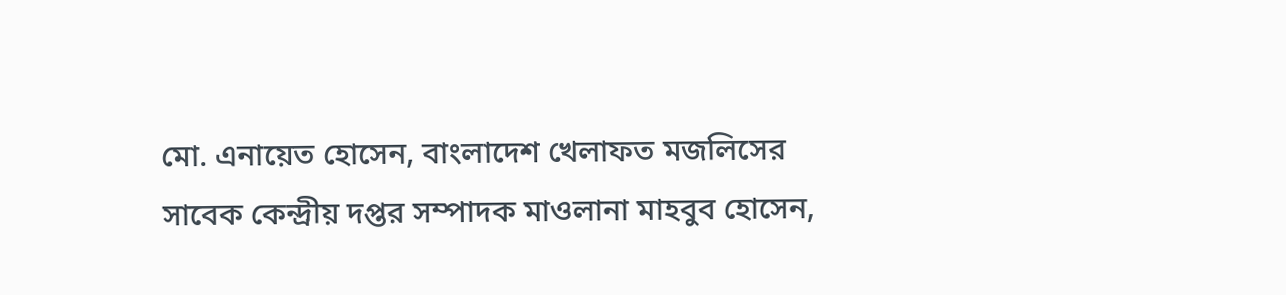মো. এনায়েত হোসেন, বাংলাদেশ খেলাফত মজলিসের সাবেক কেন্দ্রীয় দপ্তর সম্পাদক মাওলানা মাহবুব হোসেন,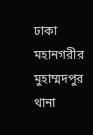ঢাকা মহানগরীর মুহাম্মদপুর থানা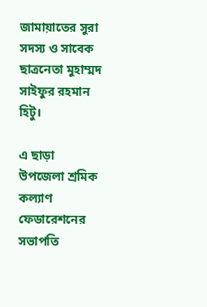জামায়াতের সুরা সদস্য ও সাবেক ছাত্রনেতা মুহাম্মদ সাইফুর রহমান হিটু।

এ ছাড়া উপজেলা শ্রমিক কল্যাণ ফেডারেশনের সভাপতি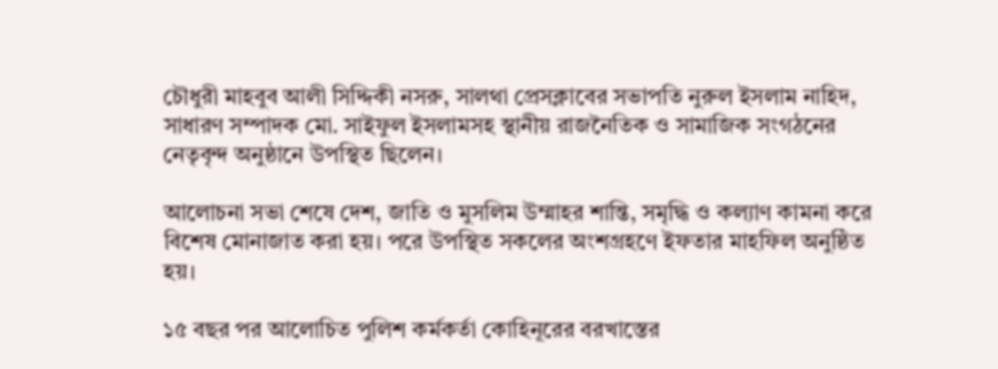চৌধুরী মাহবুব আলী সিদ্দিকী নসরু, সালথা প্রেসক্লাবের সভাপতি নুরুল ইসলাম নাহিদ, সাধারণ সম্পাদক মো. সাইফুল ইসলামসহ স্থানীয় রাজনৈতিক ও সামাজিক সংগঠনের নেতৃবৃন্দ অনুষ্ঠানে উপস্থিত ছিলেন।

আলোচনা সভা শেষে দেশ, জাতি ও মুসলিম উম্মাহর শান্তি, সমৃদ্ধি ও কল্যাণ কামনা করে বিশেষ মোনাজাত করা হয়। পরে উপস্থিত সকলের অংশগ্রহণে ইফতার মাহফিল অনুষ্ঠিত হয়।

১৫ বছর পর আলোচিত পুলিশ কর্মকর্তা কোহিনূরের বরখাস্তের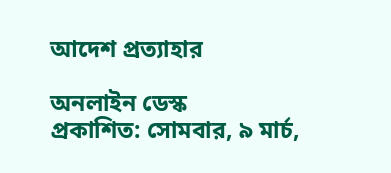আদেশ প্রত্যাহার

অনলাইন ডেস্ক
প্রকাশিত: সোমবার, ৯ মার্চ,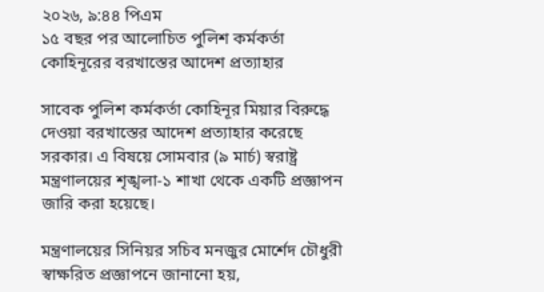২০২৬, ৯:৪৪ পিএম
১৫ বছর পর আলোচিত পুলিশ কর্মকর্তা কোহিনূরের বরখাস্তের আদেশ প্রত্যাহার

সাবেক পুলিশ কর্মকর্তা কোহিনূর মিয়ার বিরুদ্ধে দেওয়া বরখাস্তের আদেশ প্রত্যাহার করেছে সরকার। এ বিষয়ে সোমবার (৯ মার্চ) স্বরাষ্ট্র মন্ত্রণালয়ের শৃঙ্খলা-১ শাখা থেকে একটি প্রজ্ঞাপন জারি করা হয়েছে।

মন্ত্রণালয়ের সিনিয়র সচিব মনজুর মোর্শেদ চৌধুরী স্বাক্ষরিত প্রজ্ঞাপনে জানানো হয়,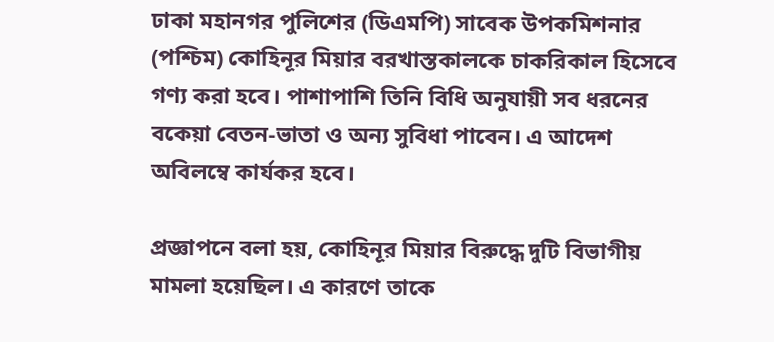ঢাকা মহানগর পুলিশের (ডিএমপি) সাবেক উপকমিশনার (পশ্চিম) কোহিনূর মিয়ার বরখাস্তকালকে চাকরিকাল হিসেবে গণ্য করা হবে। পাশাপাশি তিনি বিধি অনুযায়ী সব ধরনের বকেয়া বেতন-ভাতা ও অন্য সুবিধা পাবেন। এ আদেশ অবিলম্বে কার্যকর হবে।

প্রজ্ঞাপনে বলা হয়, কোহিনূর মিয়ার বিরুদ্ধে দুটি বিভাগীয় মামলা হয়েছিল। এ কারণে তাকে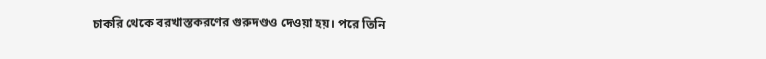চাকরি থেকে বরখাস্তকরণের গুরুদণ্ডও দেওয়া হয়। পরে তিনি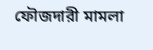ফৌজদারী মামলা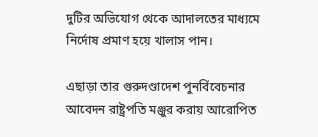দুটির অভিযোগ থেকে আদালতের মাধ্যমে নির্দোষ প্রমাণ হয়ে খালাস পান।

এছাড়া তার গুরুদণ্ডাদেশ পুনর্বিবেচনার আবেদন রাষ্ট্রপতি মঞ্জুর করায় আরোপিত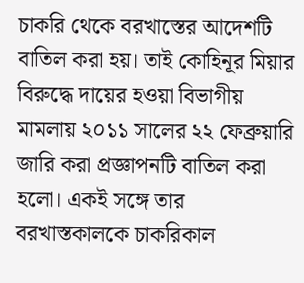চাকরি থেকে বরখাস্তের আদেশটি বাতিল করা হয়। তাই কোহিনূর মিয়ার বিরুদ্ধে দায়ের হওয়া বিভাগীয় মামলায় ২০১১ সালের ২২ ফেব্রুয়ারি জারি করা প্রজ্ঞাপনটি বাতিল করা হলো। একই সঙ্গে তার বরখাস্তকালকে চাকরিকাল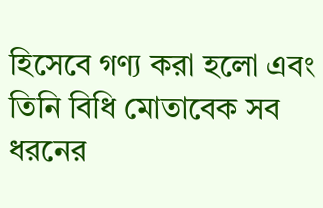হিসেবে গণ্য করা হলো এবং তিনি বিধি মোতাবেক সব ধরনের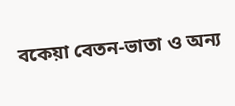বকেয়া বেতন-ভাতা ও অন্য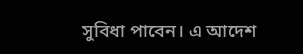সুবিধা পাবেন। এ আদেশ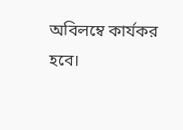অবিলম্বে কার্যকর হবে।